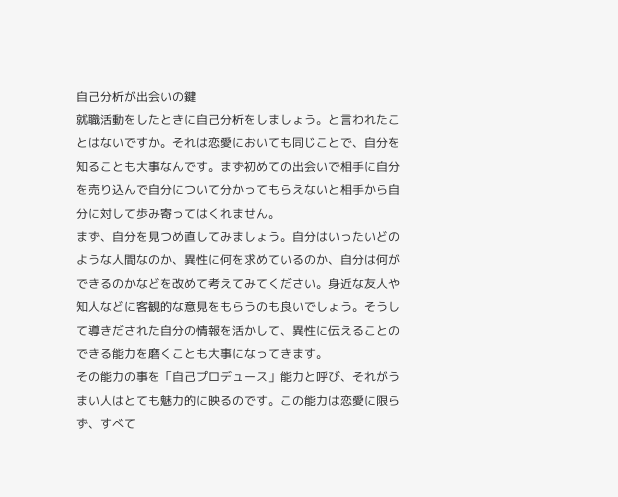自己分析が出会いの鍵
就職活動をしたときに自己分析をしましょう。と言われたことはないですか。それは恋愛においても同じことで、自分を知ることも大事なんです。まず初めての出会いで相手に自分を売り込んで自分について分かってもらえないと相手から自分に対して歩み寄ってはくれません。
まず、自分を見つめ直してみましょう。自分はいったいどのような人間なのか、異性に何を求めているのか、自分は何ができるのかなどを改めて考えてみてください。身近な友人や知人などに客観的な意見をもらうのも良いでしょう。そうして導きだされた自分の情報を活かして、異性に伝えることのできる能力を磨くことも大事になってきます。
その能力の事を「自己プロデュース」能力と呼び、それがうまい人はとても魅力的に映るのです。この能力は恋愛に限らず、すべて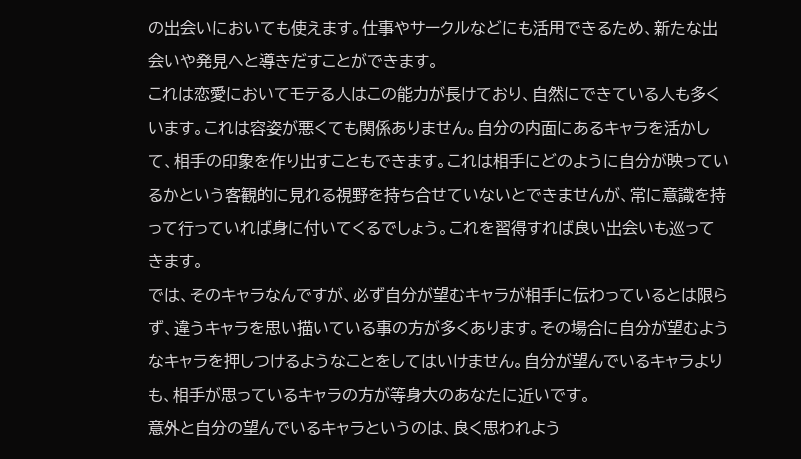の出会いにおいても使えます。仕事やサークルなどにも活用できるため、新たな出会いや発見へと導きだすことができます。
これは恋愛においてモテる人はこの能力が長けており、自然にできている人も多くいます。これは容姿が悪くても関係ありません。自分の内面にあるキャラを活かして、相手の印象を作り出すこともできます。これは相手にどのように自分が映っているかという客観的に見れる視野を持ち合せていないとできませんが、常に意識を持って行っていれば身に付いてくるでしょう。これを習得すれば良い出会いも巡ってきます。
では、そのキャラなんですが、必ず自分が望むキャラが相手に伝わっているとは限らず、違うキャラを思い描いている事の方が多くあります。その場合に自分が望むようなキャラを押しつけるようなことをしてはいけません。自分が望んでいるキャラよりも、相手が思っているキャラの方が等身大のあなたに近いです。
意外と自分の望んでいるキャラというのは、良く思われよう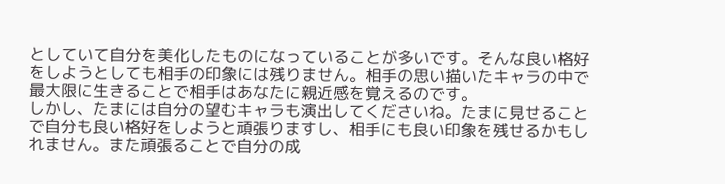としていて自分を美化したものになっていることが多いです。そんな良い格好をしようとしても相手の印象には残りません。相手の思い描いたキャラの中で最大限に生きることで相手はあなたに親近感を覚えるのです。
しかし、たまには自分の望むキャラも演出してくださいね。たまに見せることで自分も良い格好をしようと頑張りますし、相手にも良い印象を残せるかもしれません。また頑張ることで自分の成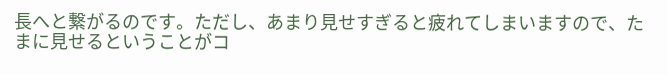長へと繋がるのです。ただし、あまり見せすぎると疲れてしまいますので、たまに見せるということがコ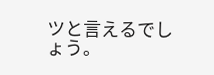ツと言えるでしょう。